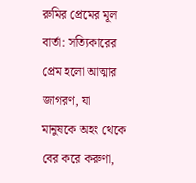রুমির প্রেমের মূল বার্তা: সত্যিকারের প্রেম হলো আত্মার জাগরণ, যা মানুষকে অহং থেকে বের করে করুণা,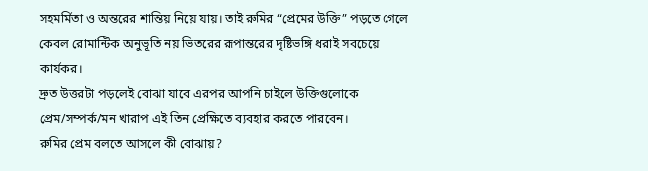সহমর্মিতা ও অন্তরের শান্তিয় নিয়ে যায়। তাই রুমির “প্রেমের উক্তি” পড়তে গেলে কেবল রোমান্টিক অনুভূতি নয় ভিতরের রূপান্তরের দৃষ্টিভঙ্গি ধরাই সবচেয়ে কার্যকর।
দ্রুত উত্তরটা পড়লেই বোঝা যাবে এরপর আপনি চাইলে উক্তিগুলোকে প্রেম/সম্পর্ক/মন খারাপ এই তিন প্রেক্ষিতে ব্যবহার করতে পারবেন।
রুমির প্রেম বলতে আসলে কী বোঝায়?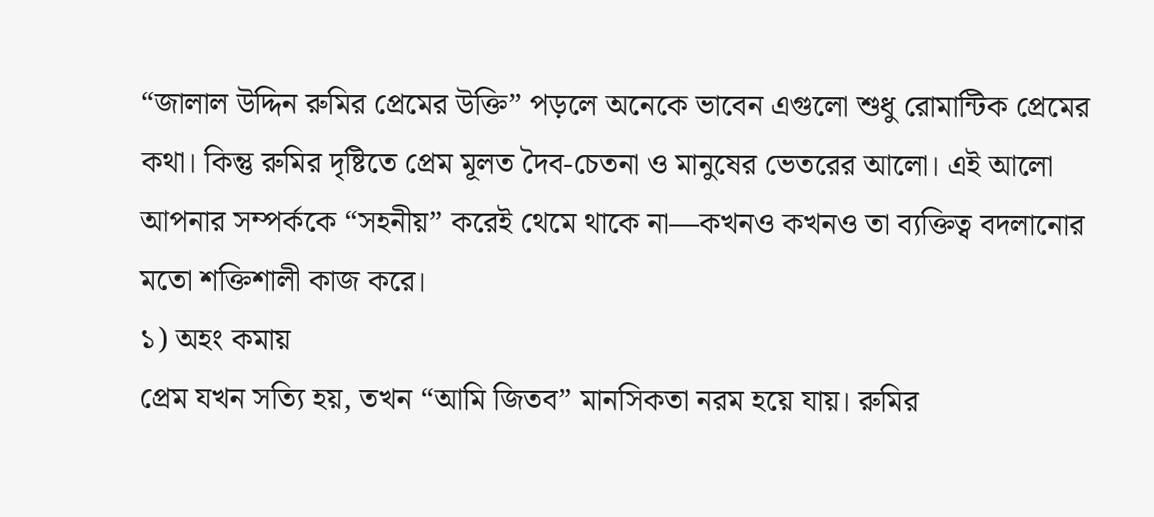“জালাল উদ্দিন রুমির প্রেমের উক্তি” পড়লে অনেকে ভাবেন এগুলো শুধু রোমান্টিক প্রেমের কথা। কিন্তু রুমির দৃষ্টিতে প্রেম মূলত দৈব-চেতনা ও মানুষের ভেতরের আলো। এই আলো আপনার সম্পর্ককে “সহনীয়” করেই থেমে থাকে না—কখনও কখনও তা ব্যক্তিত্ব বদলানোর মতো শক্তিশালী কাজ করে।
১) অহং কমায়
প্রেম যখন সত্যি হয়, তখন “আমি জিতব” মানসিকতা নরম হয়ে যায়। রুমির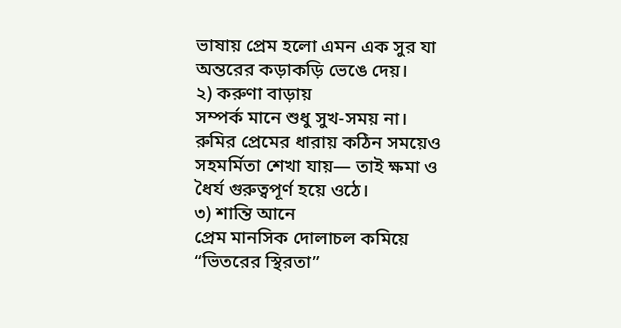ভাষায় প্রেম হলো এমন এক সুর যা অন্তরের কড়াকড়ি ভেঙে দেয়।
২) করুণা বাড়ায়
সম্পর্ক মানে শুধু সুখ-সময় না। রুমির প্রেমের ধারায় কঠিন সময়েও সহমর্মিতা শেখা যায়— তাই ক্ষমা ও ধৈর্য গুরুত্বপূর্ণ হয়ে ওঠে।
৩) শান্তি আনে
প্রেম মানসিক দোলাচল কমিয়ে “ভিতরের স্থিরতা”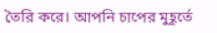তৈরি করে। আপনি চাপের মুহূর্তে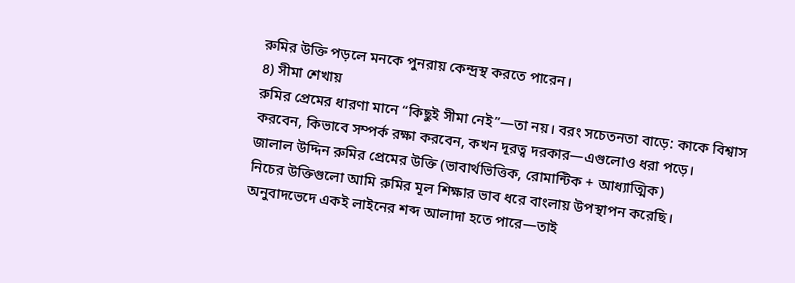রুমির উক্তি পড়লে মনকে পুনরায় কেন্দ্রস্থ করতে পারেন।
৪) সীমা শেখায়
রুমির প্রেমের ধারণা মানে “কিছুই সীমা নেই”—তা নয়। বরং সচেতনতা বাড়ে: কাকে বিশ্বাস করবেন, কিভাবে সম্পর্ক রক্ষা করবেন, কখন দূরত্ব দরকার—এগুলোও ধরা পড়ে।
জালাল উদ্দিন রুমির প্রেমের উক্তি (ভাবার্থভিত্তিক, রোমান্টিক + আধ্যাত্মিক)
নিচের উক্তিগুলো আমি রুমির মূল শিক্ষার ভাব ধরে বাংলায় উপস্থাপন করেছি। অনুবাদভেদে একই লাইনের শব্দ আলাদা হতে পারে—তাই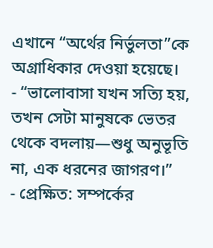এখানে “অর্থের নির্ভুলতা”কে অগ্রাধিকার দেওয়া হয়েছে।
- “ভালোবাসা যখন সত্যি হয়, তখন সেটা মানুষকে ভেতর থেকে বদলায়—শুধু অনুভূতি না, এক ধরনের জাগরণ।”
- প্রেক্ষিত: সম্পর্কের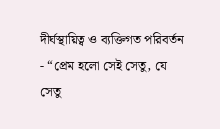দীর্ঘস্থায়িত্ব ও ব্যক্তিগত পরিবর্তন
- “প্রেম হলো সেই সেতু, যে সেতু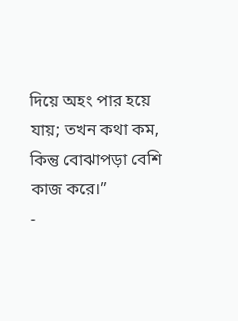দিয়ে অহং পার হয়ে যায়; তখন কথা কম, কিন্তু বোঝাপড়া বেশি কাজ করে।”
-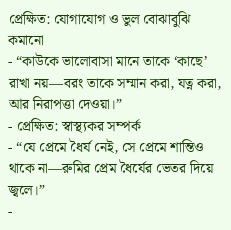প্রেক্ষিত: যোগাযোগ ও ভুল বোঝাবুঝি কমানো
- “কাউকে ভালোবাসা মানে তাকে ‘কাছে’ রাখা নয়—বরং তাকে সম্মান করা, যত্ন করা, আর নিরাপত্তা দেওয়া।”
- প্রেক্ষিত: স্বাস্থ্যকর সম্পর্ক
- “যে প্রেমে ধৈর্য নেই, সে প্রেমে শান্তিও থাকে না—রুমির প্রেম ধৈর্যের ভেতর দিয়ে জ্বলে।”
-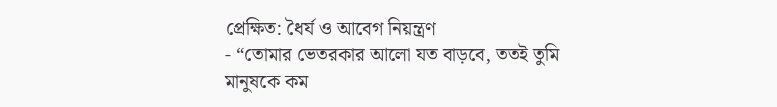প্রেক্ষিত: ধৈর্য ও আবেগ নিয়ন্ত্রণ
- “তোমার ভেতরকার আলো যত বাড়বে, ততই তুমি মানুষকে কম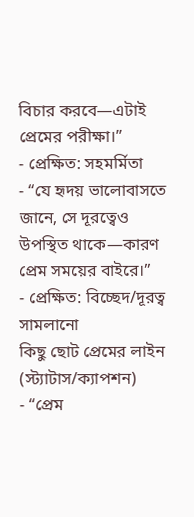বিচার করবে—এটাই প্রেমের পরীক্ষা।”
- প্রেক্ষিত: সহমর্মিতা
- “যে হৃদয় ভালোবাসতে জানে, সে দূরত্বেও উপস্থিত থাকে—কারণ প্রেম সময়ের বাইরে।”
- প্রেক্ষিত: বিচ্ছেদ/দূরত্ব সামলানো
কিছু ছোট প্রেমের লাইন (স্ট্যাটাস/ক্যাপশন)
- “প্রেম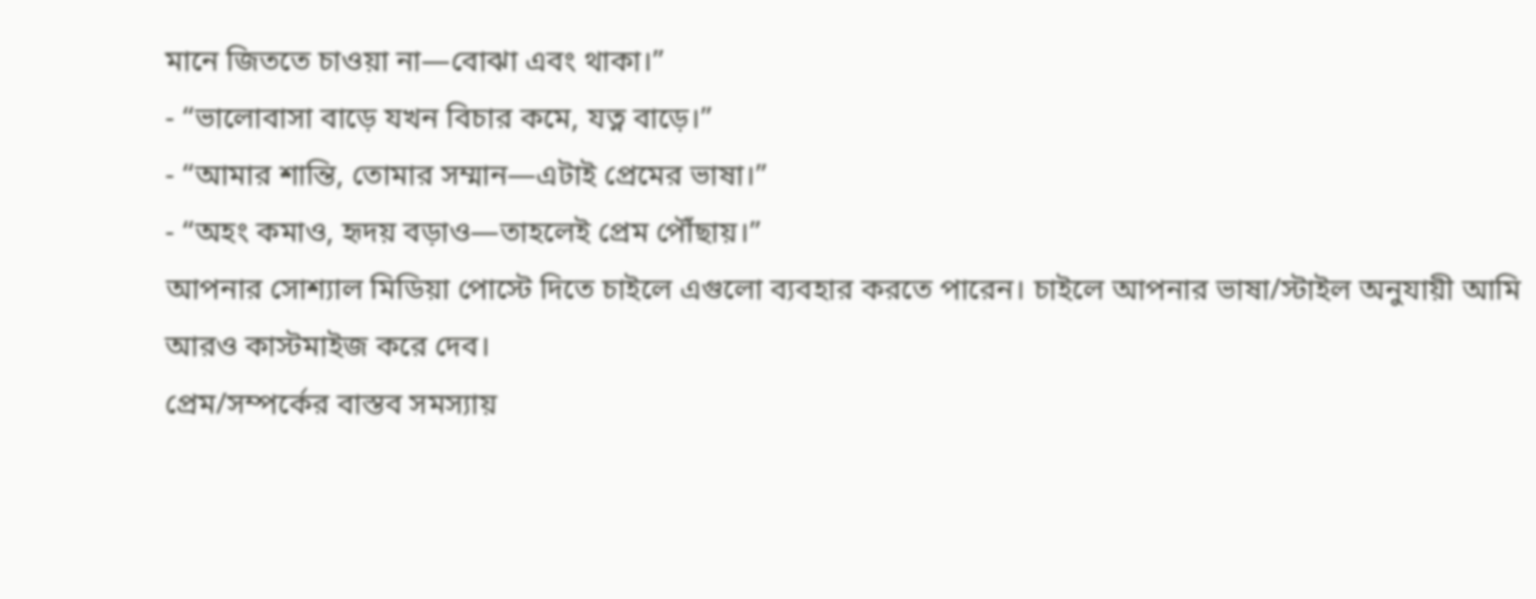মানে জিততে চাওয়া না—বোঝা এবং থাকা।”
- “ভালোবাসা বাড়ে যখন বিচার কমে, যত্ন বাড়ে।”
- “আমার শান্তি, তোমার সম্মান—এটাই প্রেমের ভাষা।”
- “অহং কমাও, হৃদয় বড়াও—তাহলেই প্রেম পৌঁছায়।”
আপনার সোশ্যাল মিডিয়া পোস্টে দিতে চাইলে এগুলো ব্যবহার করতে পারেন। চাইলে আপনার ভাষা/স্টাইল অনুযায়ী আমি আরও কাস্টমাইজ করে দেব।
প্রেম/সম্পর্কের বাস্তব সমস্যায়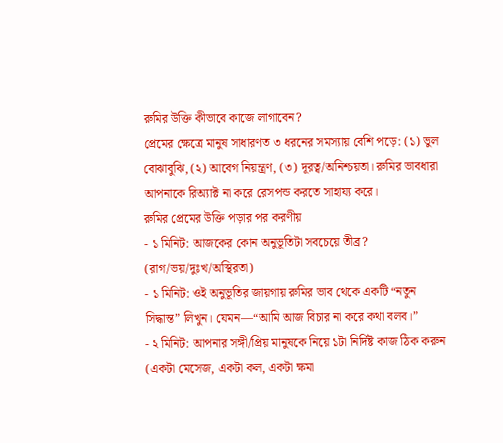রুমির উক্তি কীভাবে কাজে লাগাবেন?
প্রেমের ক্ষেত্রে মানুষ সাধারণত ৩ ধরনের সমস্যায় বেশি পড়ে: (১) ভুল বোঝাবুঝি, (২) আবেগ নিয়ন্ত্রণ, (৩) দূরত্ব/অনিশ্চয়তা। রুমির ভাবধারা আপনাকে রিঅ্যাক্ট না করে রেসপন্ড করতে সাহায্য করে।
রুমির প্রেমের উক্তি পড়ার পর করণীয়
- ১ মিনিট: আজকের কোন অনুভূতিটা সবচেয়ে তীব্র? (রাগ/ভয়/দুঃখ/অস্থিরতা)
- ১ মিনিট: ওই অনুভূতির জায়গায় রুমির ভাব থেকে একটি “নতুন সিদ্ধান্ত” লিখুন। যেমন—“আমি আজ বিচার না করে কথা বলব।”
- ২ মিনিট: আপনার সঙ্গী/প্রিয় মানুষকে নিয়ে ১টা নির্দিষ্ট কাজ ঠিক করুন (একটা মেসেজ, একটা কল, একটা ক্ষমা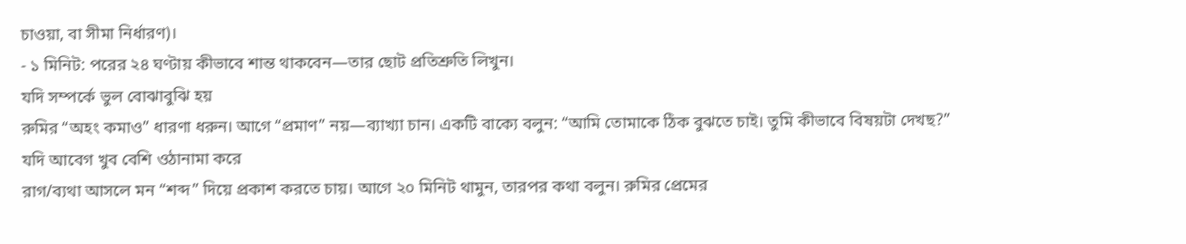চাওয়া, বা সীমা নির্ধারণ)।
- ১ মিনিট: পরের ২৪ ঘণ্টায় কীভাবে শান্ত থাকবেন—তার ছোট প্রতিশ্রুতি লিখুন।
যদি সম্পর্কে ভুল বোঝাবুঝি হয়
রুমির “অহং কমাও” ধারণা ধরুন। আগে “প্রমাণ” নয়—ব্যাখ্যা চান। একটি বাক্যে বলুন: “আমি তোমাকে ঠিক বুঝতে চাই। তুমি কীভাবে বিষয়টা দেখছ?”
যদি আবেগ খুব বেশি ওঠানামা করে
রাগ/ব্যথা আসলে মন “শব্দ” দিয়ে প্রকাশ করতে চায়। আগে ২০ মিনিট থামুন, তারপর কথা বলুন। রুমির প্রেমের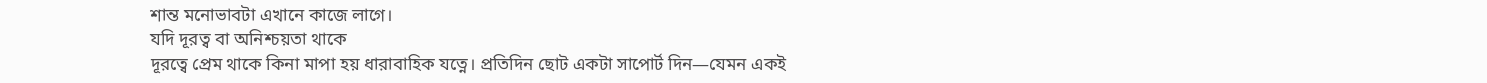শান্ত মনোভাবটা এখানে কাজে লাগে।
যদি দূরত্ব বা অনিশ্চয়তা থাকে
দূরত্বে প্রেম থাকে কিনা মাপা হয় ধারাবাহিক যত্নে। প্রতিদিন ছোট একটা সাপোর্ট দিন—যেমন একই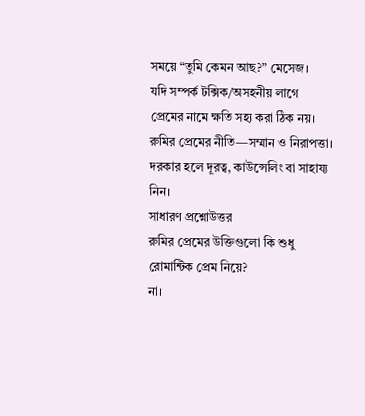সময়ে “তুমি কেমন আছ?” মেসেজ।
যদি সম্পর্ক টক্সিক/অসহনীয় লাগে
প্রেমের নামে ক্ষতি সহ্য করা ঠিক নয়। রুমির প্রেমের নীতি—সম্মান ও নিরাপত্তা। দরকার হলে দূরত্ব, কাউন্সেলিং বা সাহায্য নিন।
সাধারণ প্রশ্নোউত্তর
রুমির প্রেমের উক্তিগুলো কি শুধু রোমান্টিক প্রেম নিয়ে?
না।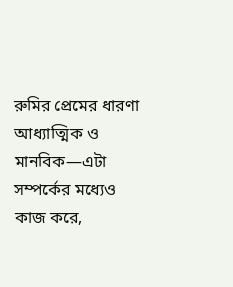রুমির প্রেমের ধারণা আধ্যাত্মিক ও মানবিক—এটা সম্পর্কের মধ্যেও কাজ করে,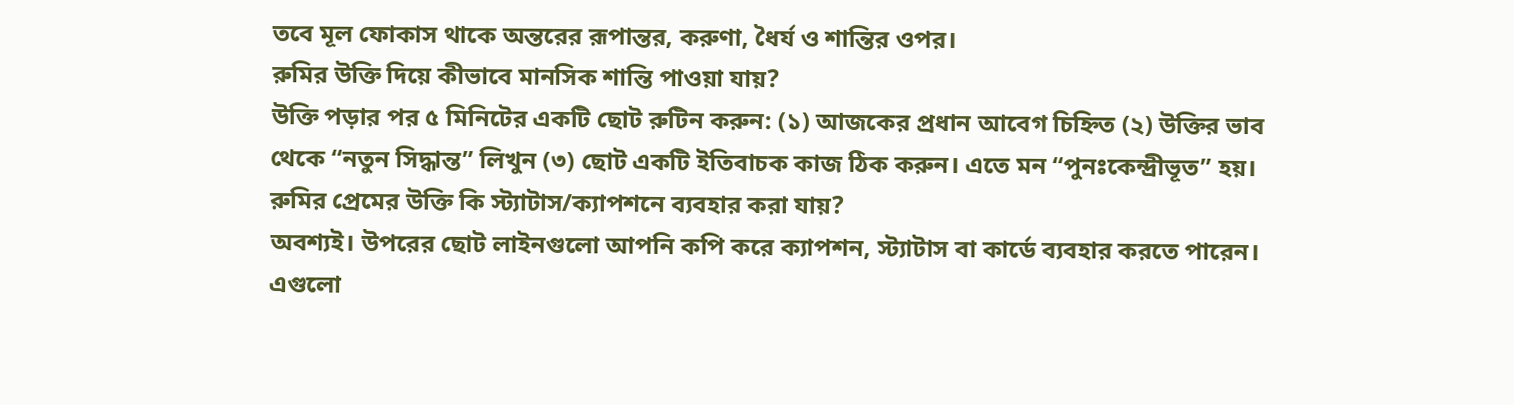তবে মূল ফোকাস থাকে অন্তরের রূপান্তর, করুণা, ধৈর্য ও শান্তির ওপর।
রুমির উক্তি দিয়ে কীভাবে মানসিক শান্তি পাওয়া যায়?
উক্তি পড়ার পর ৫ মিনিটের একটি ছোট রুটিন করুন: (১) আজকের প্রধান আবেগ চিহ্নিত (২) উক্তির ভাব থেকে “নতুন সিদ্ধান্ত” লিখুন (৩) ছোট একটি ইতিবাচক কাজ ঠিক করুন। এতে মন “পুনঃকেন্দ্রীভূত” হয়।
রুমির প্রেমের উক্তি কি স্ট্যাটাস/ক্যাপশনে ব্যবহার করা যায়?
অবশ্যই। উপরের ছোট লাইনগুলো আপনি কপি করে ক্যাপশন, স্ট্যাটাস বা কার্ডে ব্যবহার করতে পারেন। এগুলো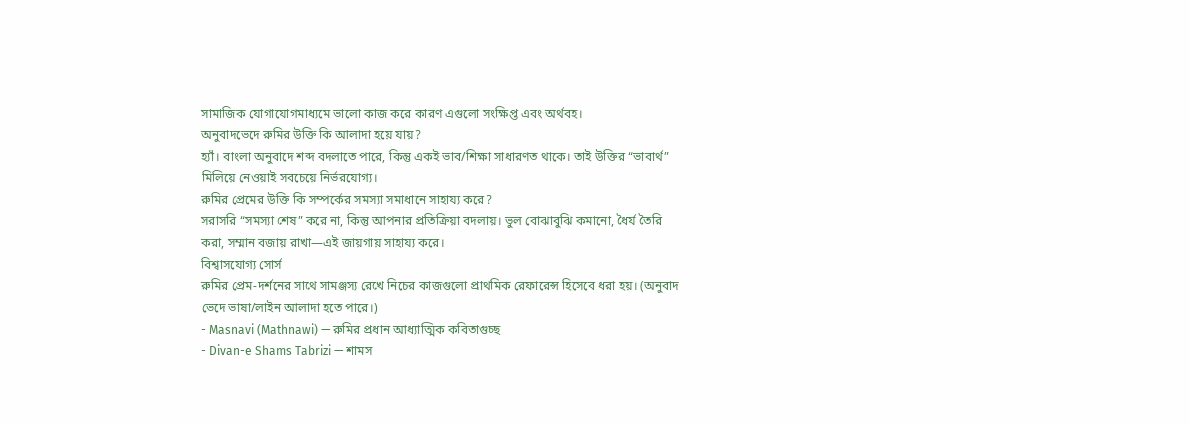সামাজিক যোগাযোগমাধ্যমে ভালো কাজ করে কারণ এগুলো সংক্ষিপ্ত এবং অর্থবহ।
অনুবাদভেদে রুমির উক্তি কি আলাদা হয়ে যায়?
হ্যাঁ। বাংলা অনুবাদে শব্দ বদলাতে পারে, কিন্তু একই ভাব/শিক্ষা সাধারণত থাকে। তাই উক্তির “ভাবার্থ” মিলিয়ে নেওয়াই সবচেয়ে নির্ভরযোগ্য।
রুমির প্রেমের উক্তি কি সম্পর্কের সমস্যা সমাধানে সাহায্য করে?
সরাসরি “সমস্যা শেষ” করে না, কিন্তু আপনার প্রতিক্রিয়া বদলায়। ভুল বোঝাবুঝি কমানো, ধৈর্য তৈরি করা, সম্মান বজায় রাখা—এই জায়গায় সাহায্য করে।
বিশ্বাসযোগ্য সোর্স
রুমির প্রেম-দর্শনের সাথে সামঞ্জস্য রেখে নিচের কাজগুলো প্রাথমিক রেফারেন্স হিসেবে ধরা হয়। (অনুবাদ ভেদে ভাষা/লাইন আলাদা হতে পারে।)
- Masnavi (Mathnawi) — রুমির প্রধান আধ্যাত্মিক কবিতাগুচ্ছ
- Divan-e Shams Tabrizi — শামস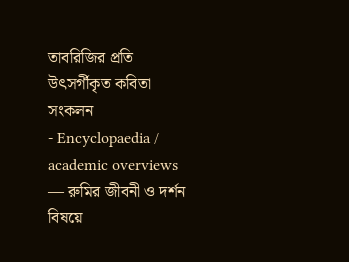তাবরিজির প্রতি উৎসর্গীকৃত কবিতা সংকলন
- Encyclopaedia / academic overviews — রুমির জীবনী ও দর্শন বিষয়ে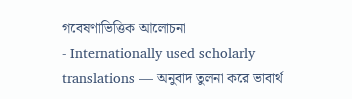গবেষণাভিত্তিক আলোচনা
- Internationally used scholarly translations — অনুবাদ তুলনা করে ভাবার্থ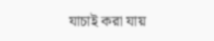যাচাই করা যায়